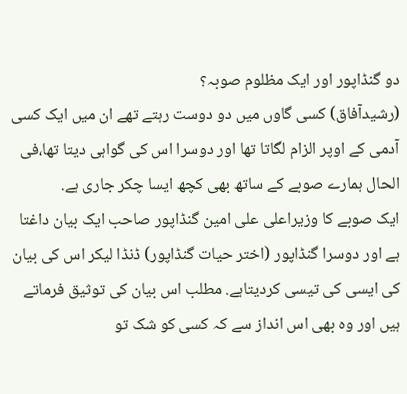دو گنڈاپور اور ایک مظلوم صوبہ؟
(رشیدآفاق) کسی گاوں میں دو دوست رہتے تھے ان میں ایک کسی آدمی کے اوپر الزام لگاتا تھا اور دوسرا اس کی گواہی دیتا تھا،فی الحال ہمارے صوبے کے ساتھ بھی کچھ ایسا چکر جاری ہے.
ایک صوبے کا وزیراعلی علی امین گنڈاپور صاحب ایک بیان داغتا ہے اور دوسرا گنڈاپور (اختر حیات گنڈاپور) ڈنڈا لیکر اس کی بیان کی ایسی کی تیسی کردیتاہے. مطلب اس بیان کی توثیق فرماتے ہیں اور وہ بھی اس انداز سے کہ کسی کو شک تو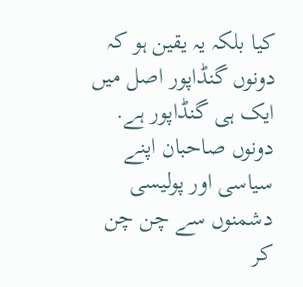کیا بلکہ یہ یقین ہو کہ دونوں گنڈاپور اصل میں ایک ہی گنڈاپور ہے.
دونوں صاحبان اپنے سیاسی اور پولیسی دشمنوں سے چن چن کر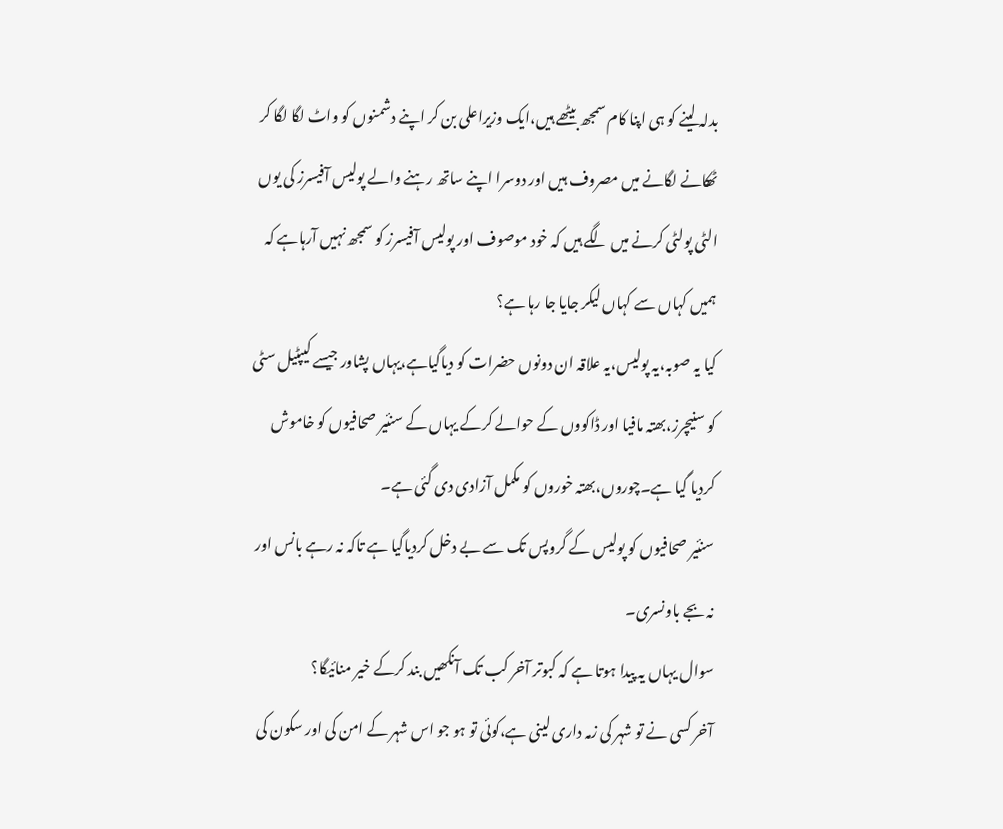بدلہ لینے کو ہی اپنا کام سمجھ بیٹھے ہیں،ایک وزیراعلی بن کر اپنے دشمنوں کو واٹ لگا لگا کر ٹھکانے لگانے میں مصروف ہیں اور دوسرا اپنے ساتھ رہنے والے پولیس آفیسرز کی یوں الٹی پولٹی کرنے میں لگے ہیں کہ خود موصوف اور پولیس آفیسرز کو سمجھ نہیں آرہاہے کہ ہمیں کہاں سے کہاں لیکر جایا جا رہا ہے؟
کیا یہ صوبہ،یہ پولیس،یہ علاقہ ان دونوں حضرات کو دیاگیاہے،یہاں پشاور جیسے کیپٹیل سٹی کو سنیچرز،بھتہ مافیا اور ڈاکووں کے حوالے کرکے یہاں کے سنئیر صحافیوں کو خاموش کردیا گیا ہے۔چوروں،بھتہ خوروں کو مکمل آزادی دی گئی ہے۔
سنئیر صحافیوں کو پولیس کے گروپس تک سے بے دخل کردیاگیا ہے تاکہ نہ رہے بانس اور نہ بجے باونسری۔
سوال یہاں یہ پیدا ہوتا ہے کہ کبوتر آخر کب تک آنکھیں بند کرکے خیر منائیگا؟
آخر کسی نے تو شہر کی زمہ داری لینی ہے،کوئی تو ہو جو اس شہر کے امن کی اور سکون کی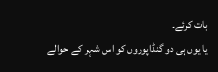بات کرئے۔
یا یوں ہی دو گنڈاپوروں کو اس شہر کے حوالے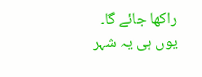راکھا جائے گا۔
یوں ہی یہ شہر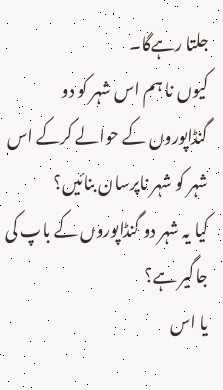جلتا رہےگا۔
کیوں نا ہم اس شہر کو دو گنڈاپوروں کے حوالے کرکے اس شہر کو شہر ناپرسان بنائیں؟
کیا یہ شہر دو گنڈاپوروں کے باپ کی جاگیر ہے؟
یا اس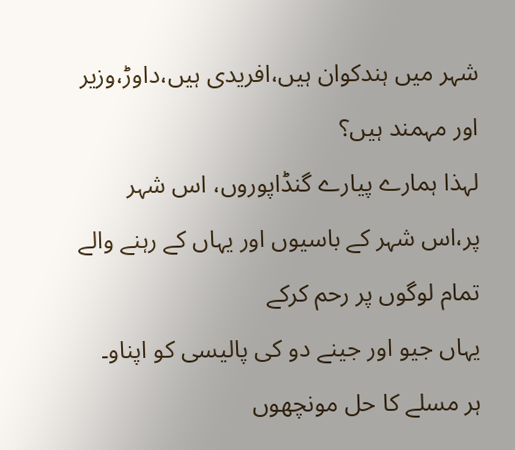شہر میں ہندکوان ہیں،افریدی ہیں،داوڑ،وزیر اور مہمند ہیں؟
لہذا ہمارے پیارے گنڈاپوروں، اس شہر پر،اس شہر کے باسیوں اور یہاں کے رہنے والے تمام لوگوں پر رحم کرکے
یہاں جیو اور جینے دو کی پالیسی کو اپناو۔
ہر مسلے کا حل مونچھوں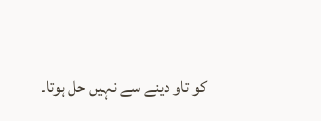کو تاو دینے سے نہیں حل ہوتا۔